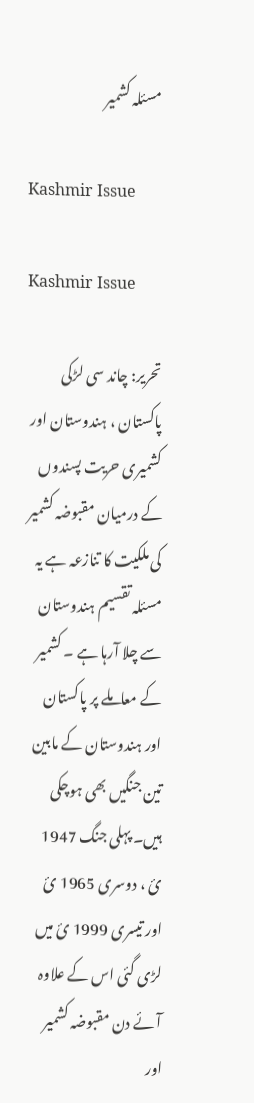مسئلہ کشمیر

Kashmir Issue

Kashmir Issue

تحریر: چاند سی لڑکی
پاکستان ، ہندوستان اور کشمیری حریت پسندوں کے درمیان مقبوضہ کشمیر کی ملکیت کا تنازعہ ہے یہ مسئلہ تقسیم ہندوستان سے چلا آرہا ہے ۔ کشمیر کے معاملے پر پاکستان اور ہندوستان کے مابین تین جنگیں بھی ہوچکی ہیں۔ پہلی جنگ 1947 ئ ، دوسری 1965 ئ اور تیسری 1999 ئ میں لڑی گئی اس کے علاوہ آئے دن مقبوضہ کشمیر اور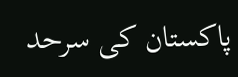پاکستان کی سرحد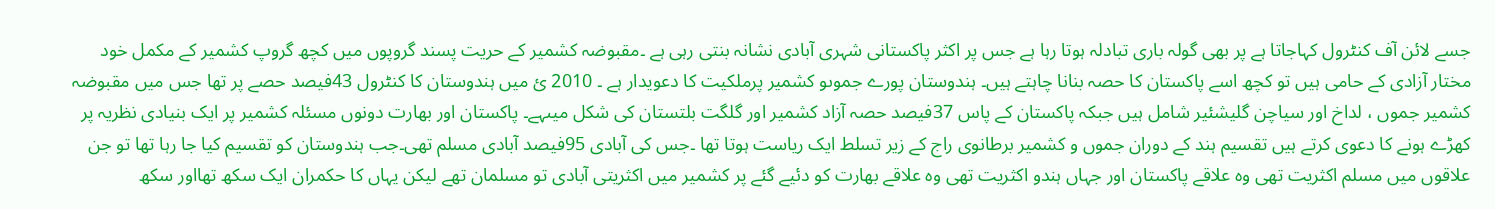جسے لائن آف کنٹرول کہاجاتا ہے پر بھی گولہ باری تبادلہ ہوتا رہا ہے جس پر اکثر پاکستانی شہری آبادی نشانہ بنتی رہی ہے ۔مقبوضہ کشمیر کے حریت پسند گروپوں میں کچھ گروپ کشمیر کے مکمل خود مختار آزادی کے حامی ہیں تو کچھ اسے پاکستان کا حصہ بنانا چاہتے ہیں۔ ہندوستان پورے جموںو کشمیر پرملکیت کا دعویدار ہے ۔ 2010 ئ میں ہندوستان کا کنٹرول 43فیصد حصے پر تھا جس میں مقبوضہ کشمیر جموں ، لداخ اور سیاچن گلیشئیر شامل ہیں جبکہ پاکستان کے پاس 37فیصد حصہ آزاد کشمیر اور گلگت بلتستان کی شکل میںہے۔ پاکستان اور بھارت دونوں مسئلہ کشمیر پر ایک بنیادی نظریہ پر کھڑے ہونے کا دعوی کرتے ہیں تقسیم ہند کے دوران جموں و کشمیر برطانوی راج کے زیر تسلط ایک ریاست ہوتا تھا ۔جس کی آبادی 95فیصد آبادی مسلم تھی۔جب ہندوستان کو تقسیم کیا جا رہا تھا تو جن علاقوں میں مسلم اکثریت تھی وہ علاقے پاکستان اور جہاں ہندو اکثریت تھی وہ علاقے بھارت کو دئیے گئے پر کشمیر میں اکثریتی آبادی تو مسلمان تھے لیکن یہاں کا حکمران ایک سکھ تھااور سکھ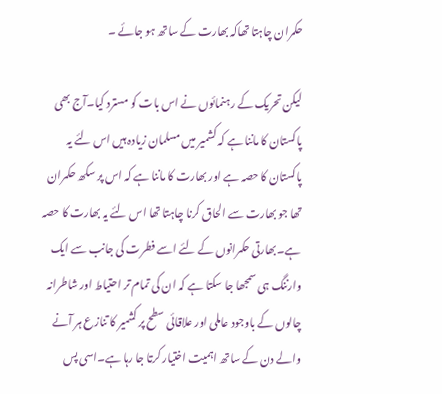حکمران چاہتا تھاکہ بھارت کے ساتھ ہو جائے ۔

لیکن تحریک کے رہنمائوں نے اس بات کو مسترد کیا۔آج بھی پاکستان کا ماننا ہے کہ کشمیر میں مسلمان زیادہ ہیں اس لئے یہ پاکستان کا حصہ ہے اور بھارت کا ماننا ہے کہ اس پر سکھ حکمران تھا جو بھارت سے الحاق کرنا چاہتا تھا اس لئے یہ بھارت کا حصہ ہے۔بھارتی حکمرانوں کے لئے اسے فطرت کی جانب سے ایک وارننگ ہی سمجھا جا سکتا ہے کہ ان کی تمام تر احتیاط اور شاطرانہ چالوں کے باوجود عاملی اور علاقائی سطح پر کشمیر کا تنازع ہر آنے والے دن کے ساتھ اہمیت اختیار کرتا جا رہا ہے۔اسی پس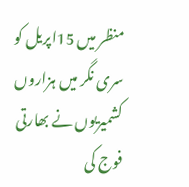منظر میں 15اپریل کو سری نگر میں ہزاروں کشمیریوں نے بھارتی فوج کی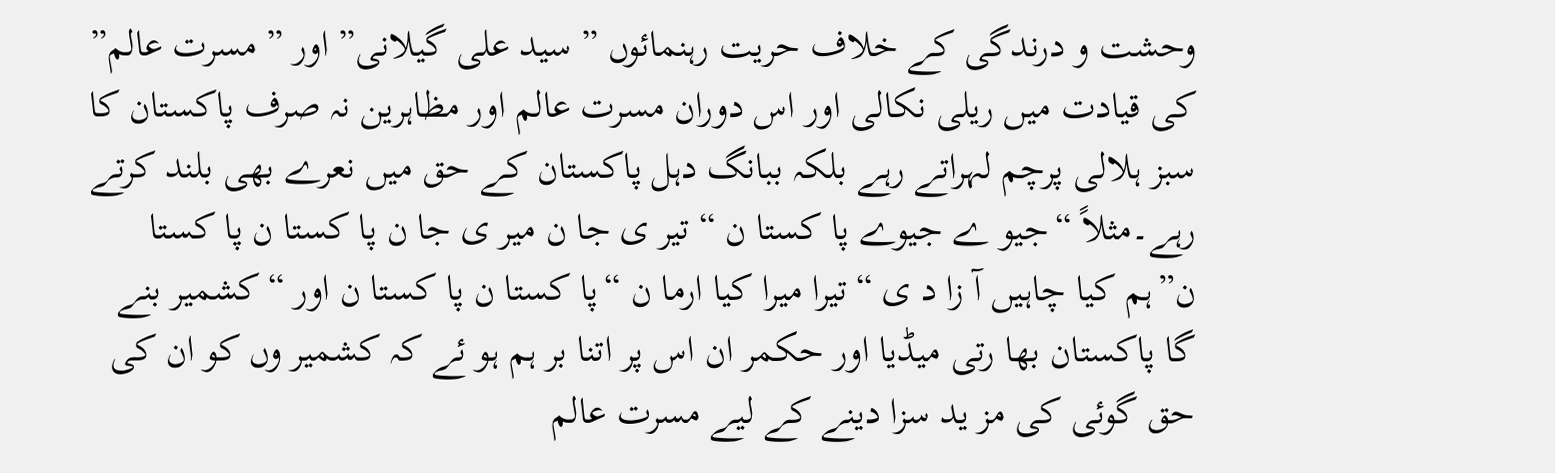وحشت و درندگی کے خلاف حریت رہنمائوں ” سید علی گیلانی” اور ” مسرت عالم” کی قیادت میں ریلی نکالی اور اس دوران مسرت عالم اور مظاہرین نہ صرف پاکستان کا سبز ہلالی پرچم لہراتے رہے بلکہ ببانگ دہل پاکستان کے حق میں نعرے بھی بلند کرتے رہے۔مثلاً “جیو ے جیوے پا کستا ن “تیر ی جا ن میر ی جا ن پا کستا ن پا کستا ن”ہم کیا چاہیں آ زا د ی “تیرا میرا کیا ارما ن “پا کستا ن پا کستا ن اور “کشمیر بنے گا پاکستان بھا رتی میڈیا اور حکمر ان اس پر اتنا بر ہم ہو ئے کہ کشمیر وں کو ان کی حق گوئی کی مز ید سزا دینے کے لیے مسرت عالم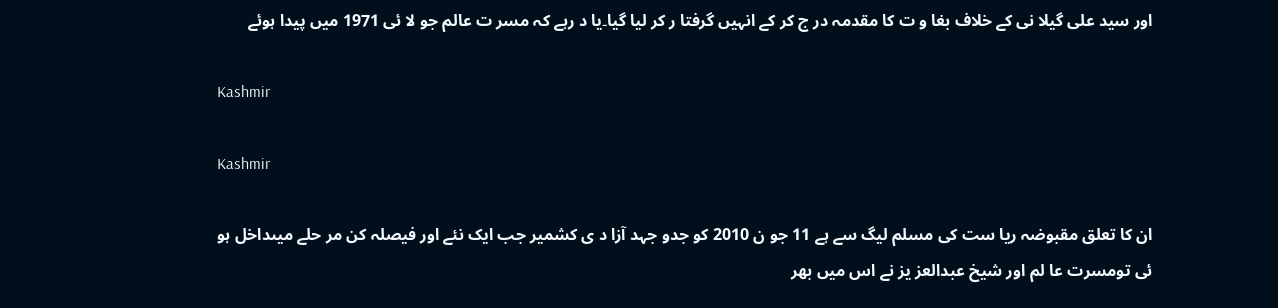اور سید علی گیلا نی کے خلاف بغا و ت کا مقدمہ در ج کر کے انہیں گرفتا ر کر لیا گیا۔یا د رہے کہ مسر ت عالم جو لا ئی 1971 میں پیدا ہوئے

Kashmir

Kashmir

ان کا تعلق مقبوضہ ریا ست کی مسلم لیگ سے ہے 11 جو ن 2010 کو جدو جہد آزا د ی کشمیر جب ایک نئے اور فیصلہ کن مر حلے میںداخل ہو ئی تومسرت عا لم اور شیخ عبدالعز یز نے اس میں بھر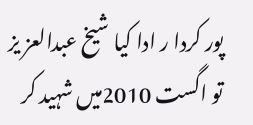پور کردا ر ادا کیا شیخ عبدالعز یز تو اگست 2010میں شہید کر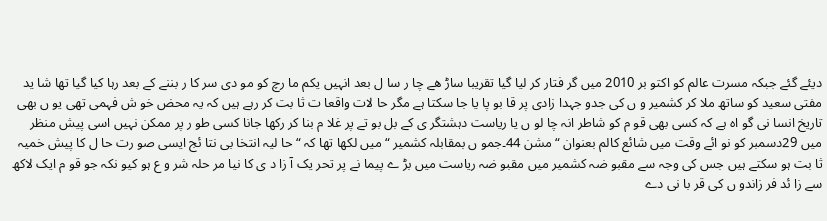دیئے گئے جبکہ مسرت عالم کو اکتو بر 2010 میں گر فتار کر لیا گیا تقریبا ساڑ ھے چا ر سا ل بعد انہیں یکم ما رچ کو مو دی سر کا ر بننے کے بعد رہا کیا گیا تھا شا ید مفتی سعید کو ساتھ ملا کر کشمیر و ں کی جدو جہدا زادی پر قا بو پا یا جا سکتا ہے مگر حا لات واقعا ت ثا بت کر رہے ہیں کہ یہ محض خو ش فہمی تھی یو ں بھی تاریخ انسا نی گو اہ ہے کہ کسی بھی قو م کو شاطر انہ چا لو ں یا ریاست دہشتگر ی کے بل بو تے پر غلا م بنا کر رکھا جانا کسی طو ر پر ممکن نہیں اسی پیش منظر میں 29دسمبر کو نو ائے وقت میں شائع کالم بعنوان “مشن 44۔جمو ں بمقابلہ کشمیر “میں لکھا تھا کہ “حا لیہ انتخا بی نتا ئج ایسی صو رت حا ل کا پیش خمیہ ثا بت ہو سکتے ہیں جس کی وجہ سے مقبو ضہ کشمیر میں مقبو ضہ ریاست میں بڑ ے پیما نے پر تحر یک آ زا د ی کا نیا مر حلہ شر و ع ہو کیو نکہ جو قو م ایک لاکھ سے زا ئد فر زاندو ں کی قر با نی دے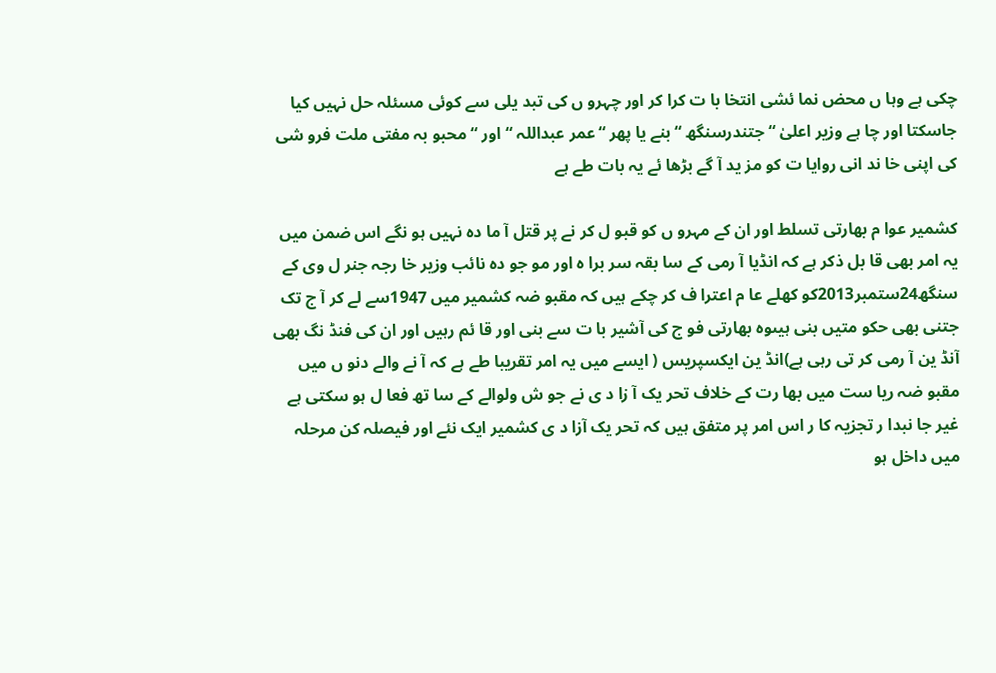چکی ہے وہا ں محض نما ئشی انتخا با ت کرا کر اور چہرو ں کی تبد یلی سے کوئی مسئلہ حل نہیں کیا جاسکتا اور چا ہے وزیر اعلیٰ “جتندرسنگھ “بنے یا پھر “عمر عبداللہ “اور “محبو بہ مفتی ملت فرو شی کی اپنی خا ند انی روایا ت کو مز ید آ گے بڑھا ئے یہ بات طے ہے

کشمیر عوا م بھارتی تسلط اور ان کے مہرو ں کو قبو ل کر نے پر قتل آ ما دہ نہیں ہو نگے اس ضمن میں یہ امر بھی قا بل ذکر ہے کہ انڈیا آ رمی کے سا بقہ سر برا ہ اور مو جو دہ نائب وزیر خا رجہ جنر ل وی کے سنگھ24ستمبر2013کو کھلے عا م اعترا ف کر چکے ہیں کہ مقبو ضہ کشمیر میں 1947سے لے کر آ ج تک جتنی بھی حکو متیں بنی ہیںوہ بھارتی فو ج کی آشیر با ت سے بنی اور قا ئم رہیں اور ان کی فنڈ نگ بھی آنڈ ین آ رمی کر تی رہی ہے)انڈ ین ایکسپریس ( ایسے میں یہ امر تقریبا طے ہے کہ آ نے والے دنو ں میں مقبو ضہ ریا ست میں بھا رت کے خلاف تحر یک آ زا د ی نے جو ش ولوالے کے سا تھ فعا ل ہو سکتی ہے غیر جا نبدا ر تجزیہ کا ر اس امر پر متفق ہیں کہ تحر یک آزا د ی کشمیر ایک نئے اور فیصلہ کن مرحلہ میں داخل ہو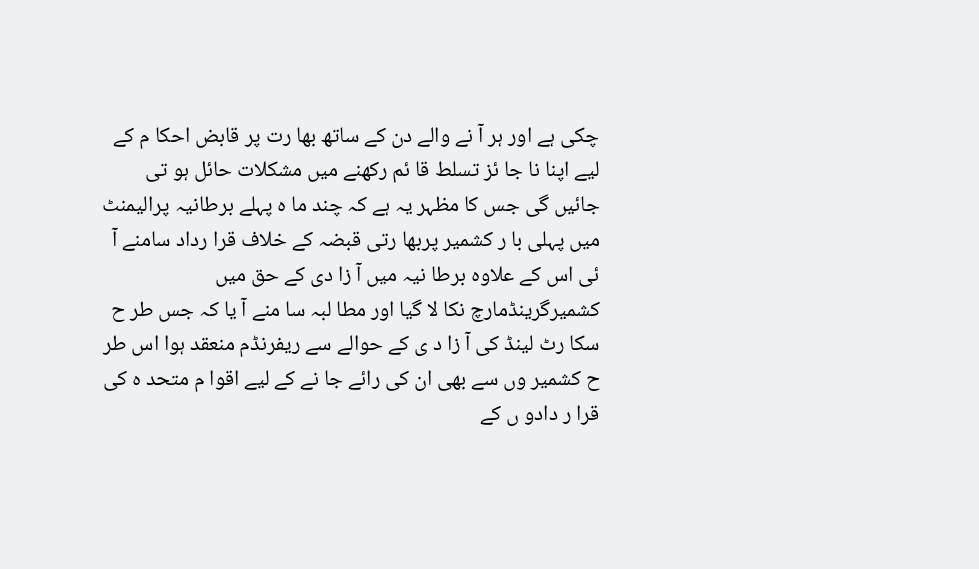چکی ہے اور ہر آ نے والے دن کے ساتھ بھا رت پر قابض احکا م کے لیے اپنا نا جا ئز تسلط قا ئم رکھنے میں مشکلات حائل ہو تی جائیں گی جس کا مظہر یہ ہے کہ چند ما ہ پہلے برطانیہ پرالیمنٹ میں پہلی با ر کشمیر پربھا رتی قبضہ کے خلاف قرا رداد سامنے آ ئی اس کے علاوہ برطا نیہ میں آ زا دی کے حق میں کشمیرگرینڈمارچ نکا لا گیا اور مطا لبہ سا منے آ یا کہ جس طر ح سکا رٹ لینڈ کی آ زا د ی کے حوالے سے ریفرنڈم منعقد ہوا اس طر ح کشمیر وں سے بھی ان کی رائے جا نے کے لیے اقوا م متحد ہ کی قرا ر دادو ں کے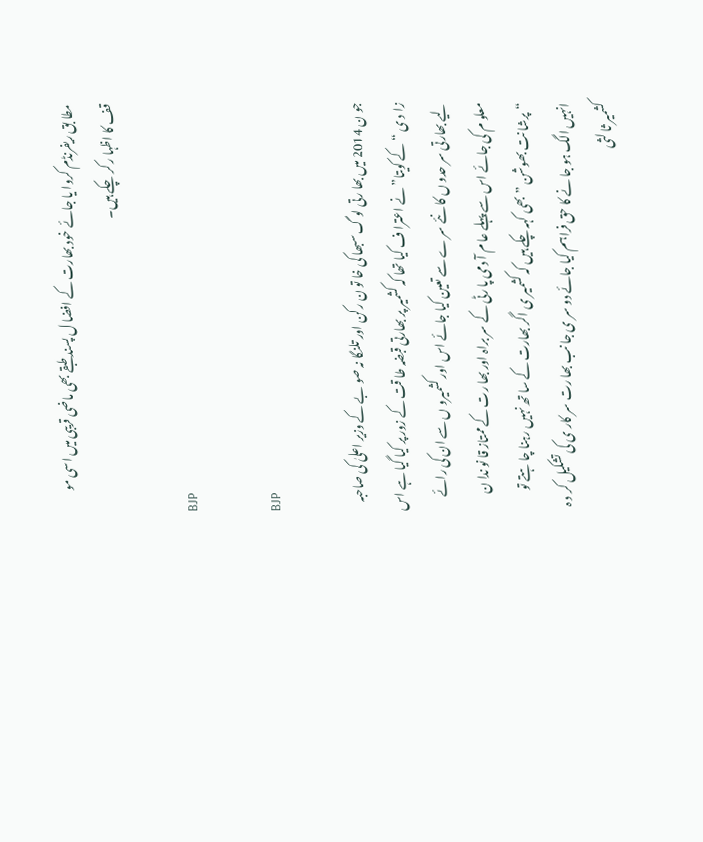مطا بق ریفرنڈم کروا یا جائے خود بھارت کے افضا ل پسند طبقے بھی ماضی قریبی میں اسی مو قف کا اظہا ر کر چکے ہیں۔

BJP

BJP

جو ن 2014 میں بھا رتی لو گ سبھا کی خا تو ن رکن اور تلنگا نہ صو بے کے وزیر اعلیٰ کی صاحبہ زا د ی “کے کویتا”نے اعترا ف کیا تھا کہ کشمیر پر بھارتی قبضہ طا قت کے زور پر کیا گیا ہے اس لیے بھارتی سر حدو ں کا نئے سر ے سے تعین کیا جائے اس اور کشمیرو ں سے ان کی رائے معلو م کی جائے اس سے پہلے عا م آ دمی پا رٹی کے سر براہ اور بھا رت کے ممتاز قا نو ندا ن “پرشا نت بھوشن ” بھی کہہ چکے ہیں کہ کشمیر ی اگر بھارت کے سا تھ نہیں رہنا چا ہتے تو انہیں الگ ہو جا نے کا حق فراہم کیا جائے دو سر ی جا نب بھا رت سر کار ی کی تشکیل کر د ہ کشمیر ثا لثی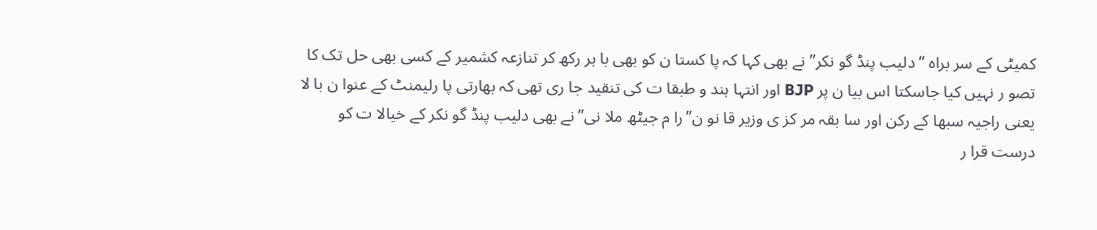کمیٹی کے سر براہ “دلیب پنڈ گو نکر”نے بھی کہا کہ پا کستا ن کو بھی با ہر رکھ کر تنازعہ کشمیر کے کسی بھی حل تک کا تصو ر نہیں کیا جاسکتا اس بیا ن پر BJP اور انتہا ہند و طبقا ت کی تنقید جا ری تھی کہ بھارتی پا رلیمنٹ کے عنوا ن با لا یعنی راجیہ سبھا کے رکن اور سا بقہ مر کز ی وزیر قا نو ن”را م جیٹھ ملا نی”نے بھی دلیب پنڈ گو نکر کے خیالا ت کو درست قرا ر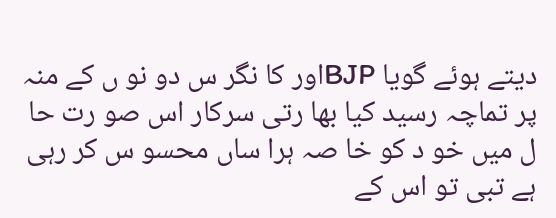دیتے ہوئے گویا BJPاور کا نگر س دو نو ں کے منہ پر تماچہ رسید کیا بھا رتی سرکار اس صو رت حا ل میں خو د کو خا صہ ہرا ساں محسو س کر رہی ہے تبی تو اس کے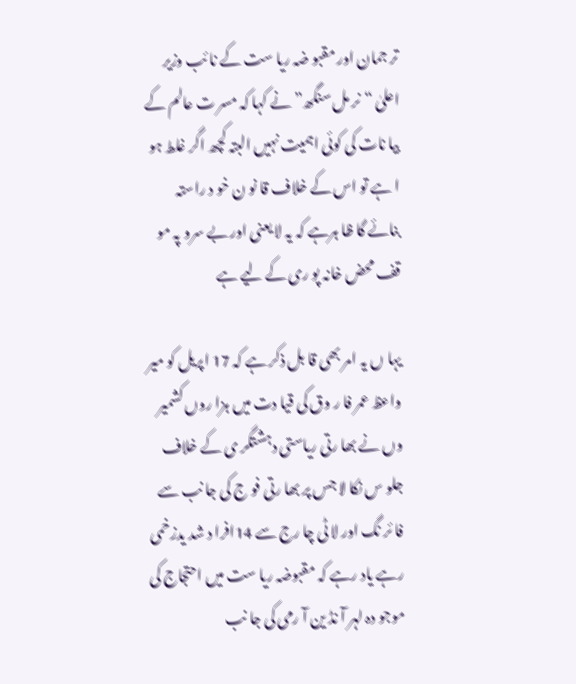تر جمان اور مقبو ضہ ریا ست کے نا ئب وزیر اعلیٰ “نر مل سنگھ”نے کہا کہ مسر ت عالم کے بیا نات کی کوئی اہمیت نہیں البتہ کچھ اگر غلط ہو ا ہے تو اس کے خلاف قا نو ن خو د راستہ بنائے گا ظا ہرہے کہ یہ لا یعنی اور بے سرو پہ مو قف محض خانہ پو ری کے لیے ہے

یہا ں یہ امر بھی قا بل ذکر ہے کہ 17 اپریل کو میر واعظ عمر فا ر وق کی قیا دت میں ہزا روں کشمیر وں نے بھا رتی ریاستی دہشتگر ی کے خلاف جلو س نکا لا جس پر بھا رتی فو ج کی جا نب سے فا ئر نگ اور لا ٹی چا رج سے 14افرا د شد یدزخمی رہے یاد رہے کہ مقبوضہ ریا ست میں احتجاج کی موجو دہ لہر آ نڈ ین آ رمی کی جا نب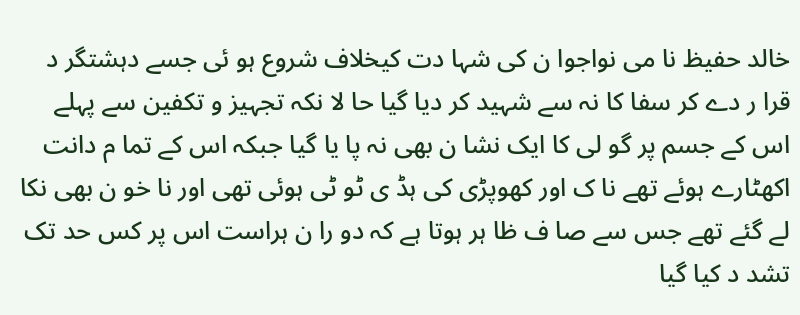خالد حفیظ نا می نواجوا ن کی شہا دت کیخلاف شروع ہو ئی جسے دہشتگر د قرا ر دے کر سفا کا نہ سے شہید کر دیا گیا حا لا نکہ تجہیز و تکفین سے پہلے اس کے جسم پر گو لی کا ایک نشا ن بھی نہ پا یا گیا جبکہ اس کے تما م دانت اکھٹارے ہوئے تھے نا ک اور کھوپڑی کی ہڈ ی ٹو ٹی ہوئی تھی اور نا خو ن بھی نکا لے گئے تھے جس سے صا ف ظا ہر ہوتا ہے کہ دو را ن ہراست اس پر کس حد تک تشد د کیا گیا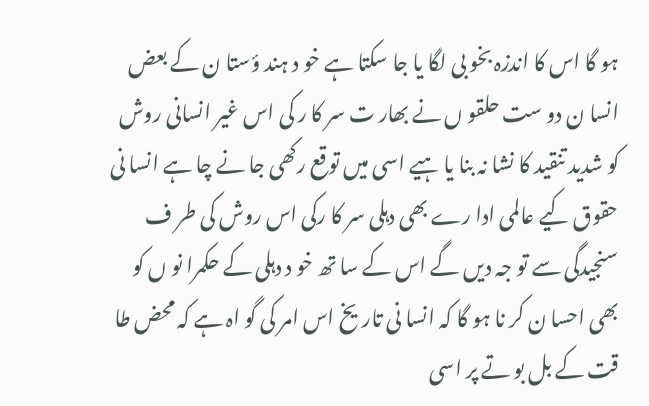ہو گا اس کا اندزہ بخو بی لگا یا جا سکتا ہے خو د ہند ؤستا ن کے بعض انسا ن دو ست حلقو ں نے بھار ت سر کا ر کی اس غیر انسانی روش کو شدید تنقید کا نشا نہ بنا یا ہیے اسی میں توقع رکھی جا نے چا ہے انسا نی حقوق کیے عالمی ادا رے بھی دہلی سر کا رکی اس روش کی طر ف سنجیدگی سے تو جہ دیں گے اس کے سا تھ خو د دہلی کے حکمرا نو ں کو بھی احسا ن کر نا ہو گا کہ انسا نی تاریخ اس امر کی گو اہ ہے کہ محض طا قت کے بل بو تے پر اسی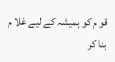قو م کو ہمیشہ کے لیے غلا م بنا کر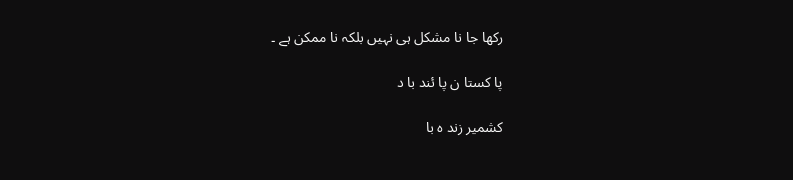رکھا جا نا مشکل ہی نہیں بلکہ نا ممکن ہے ۔

پا کستا ن پا ئند با د

کشمیر زند ہ با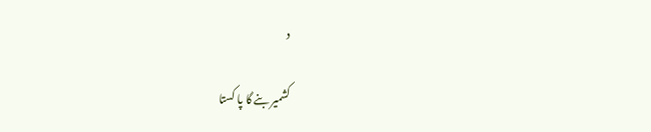د

کشمیر بنے گا پا کستا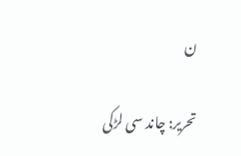ن

تحریر: چاند سی لڑکی